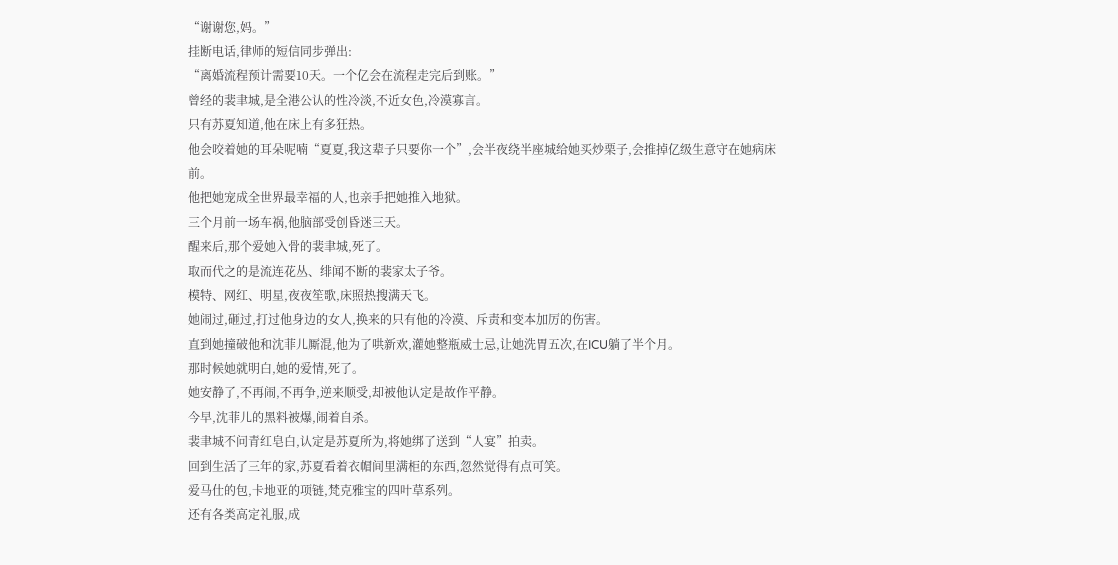“谢谢您,妈。”
挂断电话,律师的短信同步弹出:
“离婚流程预计需要10天。一个亿会在流程走完后到账。”
曾经的裴聿城,是全港公认的性冷淡,不近女色,冷漠寡言。
只有苏夏知道,他在床上有多狂热。
他会咬着她的耳朵呢喃“夏夏,我这辈子只要你一个”,会半夜绕半座城给她买炒栗子,会推掉亿级生意守在她病床前。
他把她宠成全世界最幸福的人,也亲手把她推入地狱。
三个月前一场车祸,他脑部受创昏迷三天。
醒来后,那个爱她入骨的裴聿城,死了。
取而代之的是流连花丛、绯闻不断的裴家太子爷。
模特、网红、明星,夜夜笙歌,床照热搜满天飞。
她闹过,砸过,打过他身边的女人,换来的只有他的冷漠、斥责和变本加厉的伤害。
直到她撞破他和沈菲儿厮混,他为了哄新欢,灌她整瓶威士忌,让她洗胃五次,在ICU躺了半个月。
那时候她就明白,她的爱情,死了。
她安静了,不再闹,不再争,逆来顺受,却被他认定是故作平静。
今早,沈菲儿的黑料被爆,闹着自杀。
裴聿城不问青红皂白,认定是苏夏所为,将她绑了送到“人宴”拍卖。
回到生活了三年的家,苏夏看着衣帽间里满柜的东西,忽然觉得有点可笑。
爱马仕的包,卡地亚的项链,梵克雅宝的四叶草系列。
还有各类高定礼服,成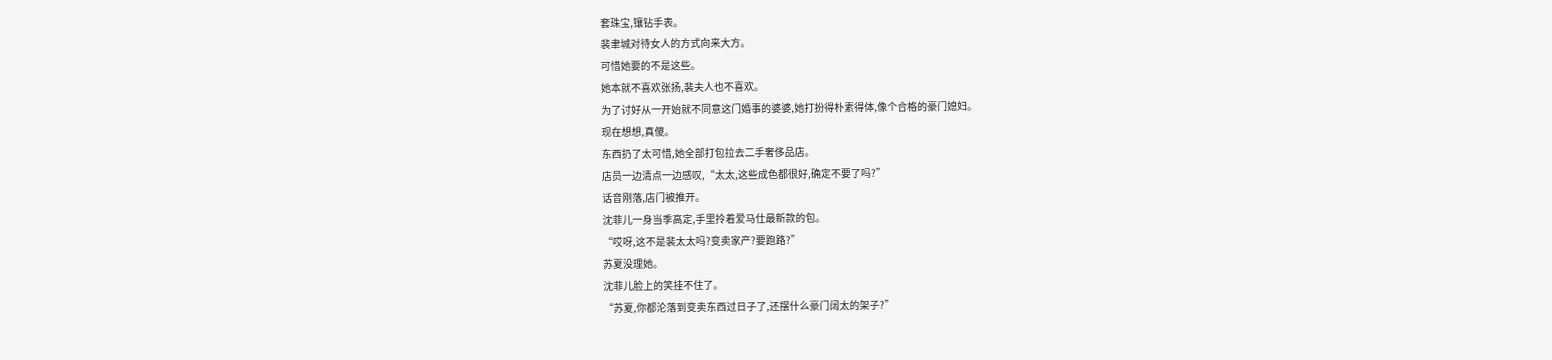套珠宝,镶钻手表。
裴聿城对待女人的方式向来大方。
可惜她要的不是这些。
她本就不喜欢张扬,裴夫人也不喜欢。
为了讨好从一开始就不同意这门婚事的婆婆,她打扮得朴素得体,像个合格的豪门媳妇。
现在想想,真傻。
东西扔了太可惜,她全部打包拉去二手奢侈品店。
店员一边清点一边感叹,“太太,这些成色都很好,确定不要了吗?”
话音刚落,店门被推开。
沈菲儿一身当季高定,手里拎着爱马仕最新款的包。
“哎呀,这不是裴太太吗?变卖家产?要跑路?”
苏夏没理她。
沈菲儿脸上的笑挂不住了。
“苏夏,你都沦落到变卖东西过日子了,还摆什么豪门阔太的架子?”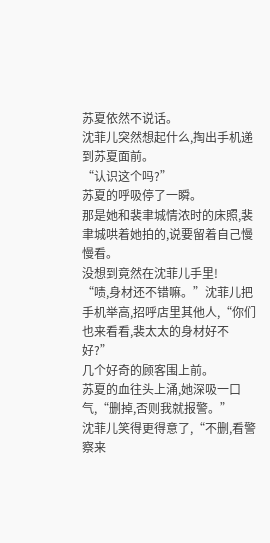苏夏依然不说话。
沈菲儿突然想起什么,掏出手机递到苏夏面前。
“认识这个吗?”
苏夏的呼吸停了一瞬。
那是她和裴聿城情浓时的床照,裴聿城哄着她拍的,说要留着自己慢慢看。
没想到竟然在沈菲儿手里!
“啧,身材还不错嘛。”沈菲儿把手机举高,招呼店里其他人,“你们也来看看,裴太太的身材好不好?”
几个好奇的顾客围上前。
苏夏的血往头上涌,她深吸一口气,“删掉,否则我就报警。”
沈菲儿笑得更得意了,“不删,看警察来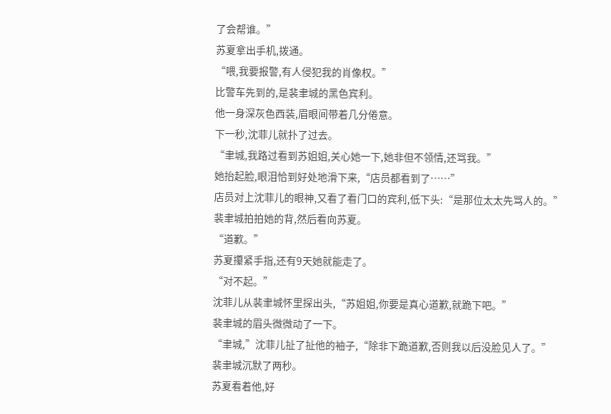了会帮谁。”
苏夏拿出手机,拨通。
“喂,我要报警,有人侵犯我的肖像权。”
比警车先到的,是裴聿城的黑色宾利。
他一身深灰色西装,眉眼间带着几分倦意。
下一秒,沈菲儿就扑了过去。
“聿城,我路过看到苏姐姐,关心她一下,她非但不领情,还骂我。”
她抬起脸,眼泪恰到好处地滑下来,“店员都看到了……”
店员对上沈菲儿的眼神,又看了看门口的宾利,低下头:“是那位太太先骂人的。”
裴聿城拍拍她的背,然后看向苏夏。
“道歉。”
苏夏攥紧手指,还有9天她就能走了。
“对不起。”
沈菲儿从裴聿城怀里探出头,“苏姐姐,你要是真心道歉,就跪下吧。”
裴聿城的眉头微微动了一下。
“聿城,”沈菲儿扯了扯他的袖子,“除非下跪道歉,否则我以后没脸见人了。”
裴聿城沉默了两秒。
苏夏看着他,好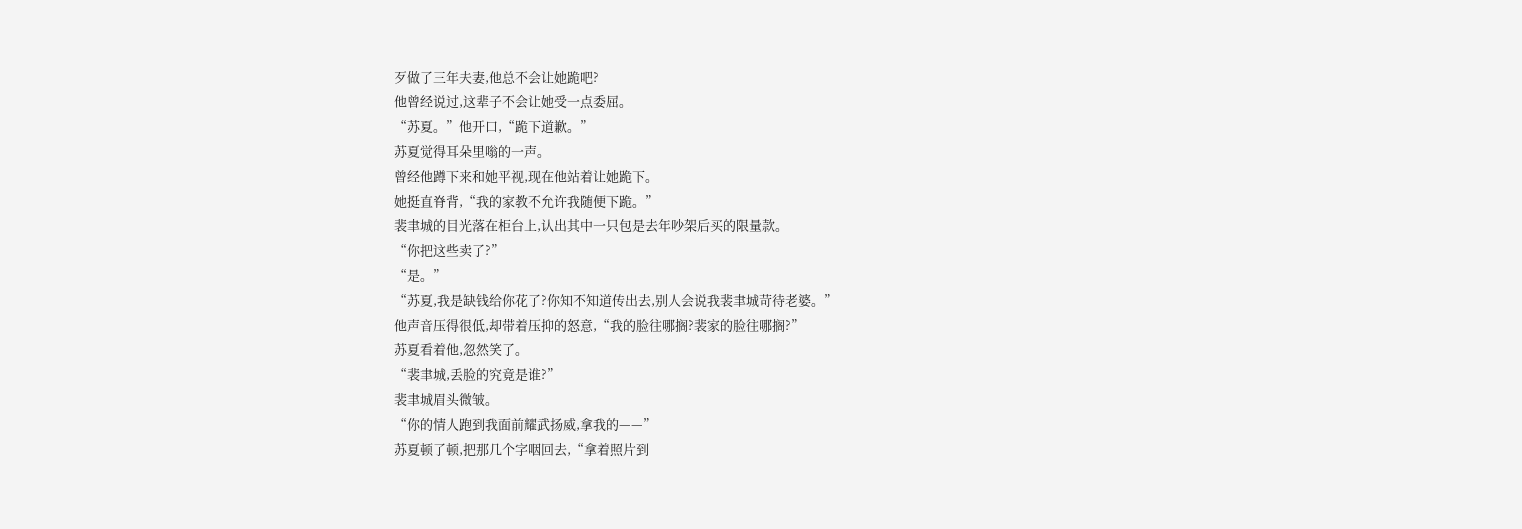歹做了三年夫妻,他总不会让她跪吧?
他曾经说过,这辈子不会让她受一点委屈。
“苏夏。”他开口,“跪下道歉。”
苏夏觉得耳朵里嗡的一声。
曾经他蹲下来和她平视,现在他站着让她跪下。
她挺直脊背,“我的家教不允许我随便下跪。”
裴聿城的目光落在柜台上,认出其中一只包是去年吵架后买的限量款。
“你把这些卖了?”
“是。”
“苏夏,我是缺钱给你花了?你知不知道传出去,别人会说我裴聿城苛待老婆。”
他声音压得很低,却带着压抑的怒意,“我的脸往哪搁?裴家的脸往哪搁?”
苏夏看着他,忽然笑了。
“裴聿城,丢脸的究竟是谁?”
裴聿城眉头微皱。
“你的情人跑到我面前耀武扬威,拿我的——”
苏夏顿了顿,把那几个字咽回去,“拿着照片到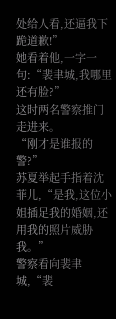处给人看,还逼我下跪道歉!”
她看着他,一字一句:“裴聿城,我哪里还有脸?”
这时两名警察推门走进来。
“刚才是谁报的警?”
苏夏举起手指着沈菲儿,“是我,这位小姐插足我的婚姻,还用我的照片威胁我。”
警察看向裴聿城,“裴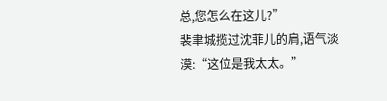总,您怎么在这儿?”
裴聿城揽过沈菲儿的肩,语气淡漠:“这位是我太太。”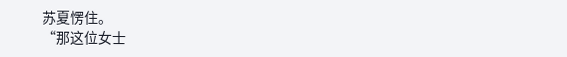苏夏愣住。
“那这位女士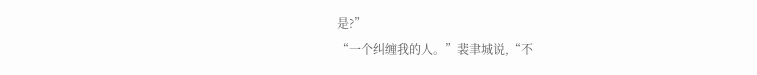是?”
“一个纠缠我的人。”裴聿城说,“不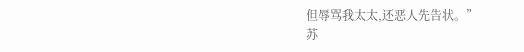但辱骂我太太,还恶人先告状。”
苏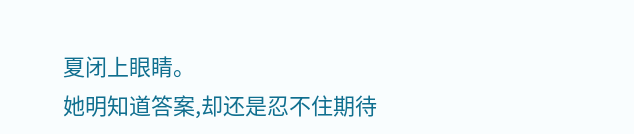夏闭上眼睛。
她明知道答案,却还是忍不住期待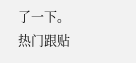了一下。
热门跟贴